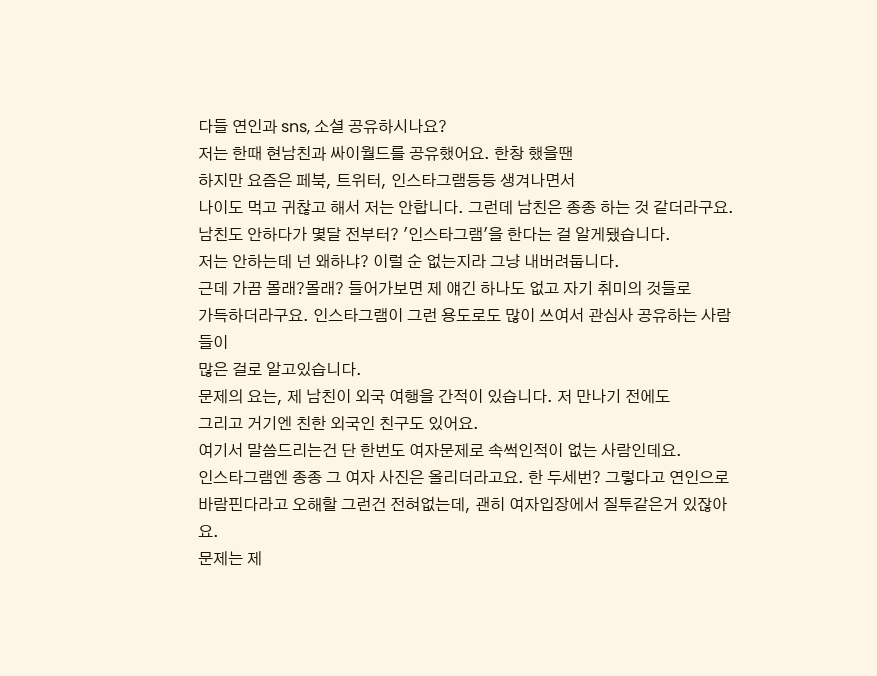다들 연인과 sns, 소셜 공유하시나요?
저는 한때 현남친과 싸이월드를 공유했어요. 한창 했을땐
하지만 요즘은 페북, 트위터, 인스타그램등등 생겨나면서
나이도 먹고 귀찮고 해서 저는 안합니다. 그런데 남친은 종종 하는 것 같더라구요.
남친도 안하다가 몇달 전부터? '인스타그램'을 한다는 걸 알게됐습니다.
저는 안하는데 넌 왜하냐? 이럴 순 없는지라 그냥 내버려둡니다.
근데 가끔 몰래?몰래? 들어가보면 제 얘긴 하나도 없고 자기 취미의 것들로
가득하더라구요. 인스타그램이 그런 용도로도 많이 쓰여서 관심사 공유하는 사람들이
많은 걸로 알고있습니다.
문제의 요는, 제 남친이 외국 여행을 간적이 있습니다. 저 만나기 전에도
그리고 거기엔 친한 외국인 친구도 있어요.
여기서 말씀드리는건 단 한번도 여자문제로 속썩인적이 없는 사람인데요.
인스타그램엔 종종 그 여자 사진은 올리더라고요. 한 두세번? 그렇다고 연인으로
바람핀다라고 오해할 그런건 전혀없는데, 괜히 여자입장에서 질투같은거 있잖아요.
문제는 제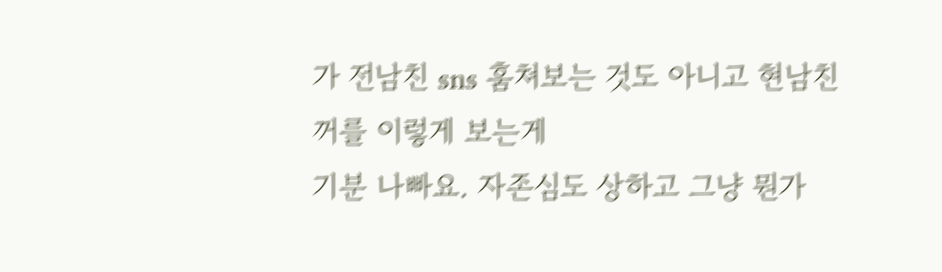가 전남친 sns 훔쳐보는 것도 아니고 현남친꺼를 이렇게 보는게
기분 나빠요. 자존심도 상하고 그냥 뭔가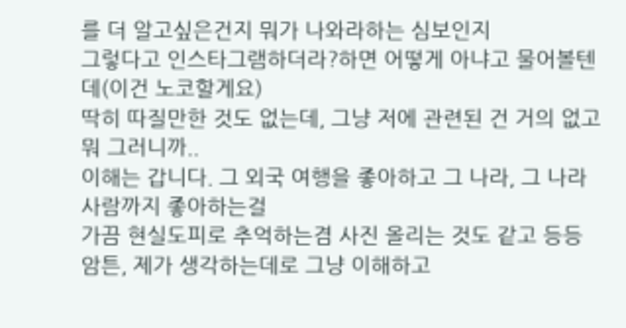를 더 알고싶은건지 뭐가 나와라하는 심보인지
그렇다고 인스타그램하더라?하면 어떻게 아냐고 물어볼텐데(이건 노코할게요)
딱히 따질만한 것도 없는데, 그냥 저에 관련된 건 거의 없고 뭐 그러니까..
이해는 갑니다. 그 외국 여행을 좋아하고 그 나라, 그 나라 사람까지 좋아하는걸
가끔 현실도피로 추억하는겸 사진 올리는 것도 같고 등등
암튼, 제가 생각하는데로 그냥 이해하고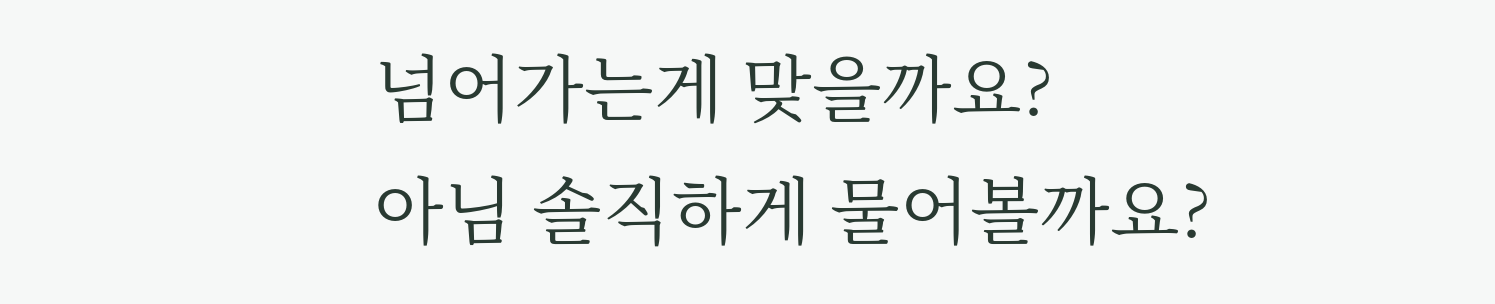넘어가는게 맞을까요?
아님 솔직하게 물어볼까요?